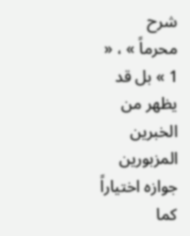شرح
محرماً » ، « 1 » بل قد يظهر من الخبرين المزبورين جوازه اختياراً كما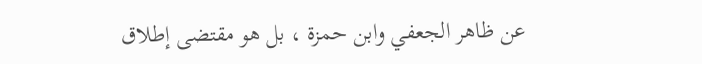عن ظاهر الجعفي وابن حمزة ، بل هو مقتضى إطلاق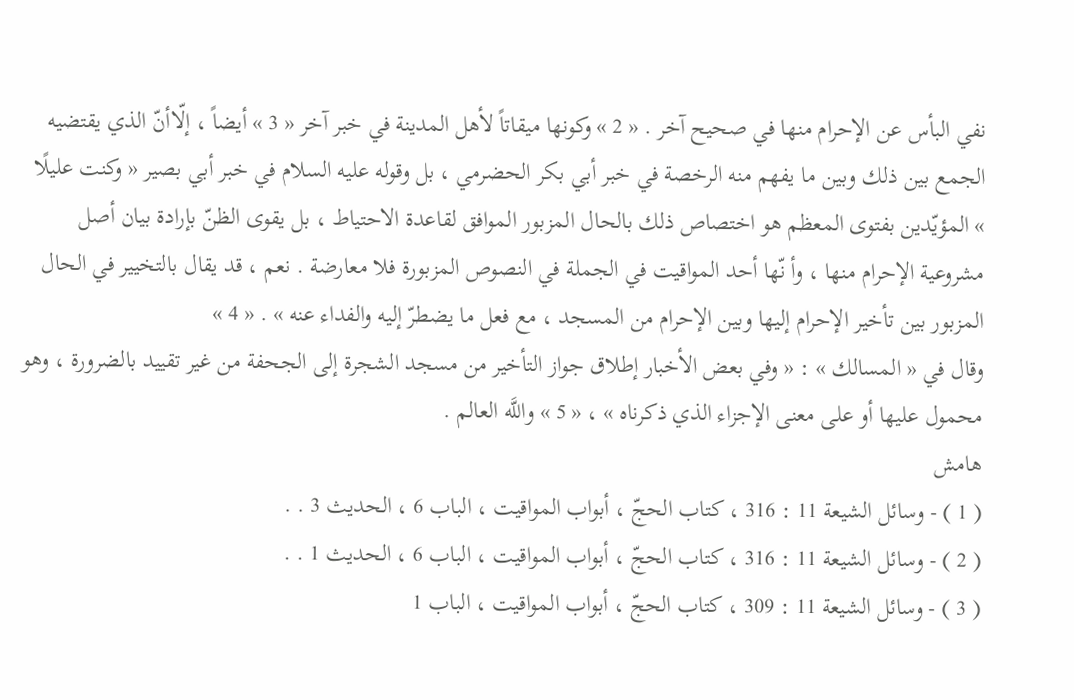نفي البأس عن الإحرام منها في صحيح آخر . « 2 » وكونها ميقاتاً لأهل المدينة في خبر آخر « 3 » أيضاً ، إلّاأنّ الذي يقتضيه الجمع بين ذلك وبين ما يفهم منه الرخصة في خبر أبي بكر الحضرمي ، بل وقوله عليه السلام في خبر أبي بصير « وكنت عليلًا » المؤيّدين بفتوى المعظم هو اختصاص ذلك بالحال المزبور الموافق لقاعدة الاحتياط ، بل يقوى الظنّ بإرادة بيان أصل مشروعية الإحرام منها ، وأ نّها أحد المواقيت في الجملة في النصوص المزبورة فلا معارضة . نعم ، قد يقال بالتخيير في الحال المزبور بين تأخير الإحرام إليها وبين الإحرام من المسجد ، مع فعل ما يضطرّ إليه والفداء عنه » . « 4 »
وقال في « المسالك » : « وفي بعض الأخبار إطلاق جواز التأخير من مسجد الشجرة إلى الجحفة من غير تقييد بالضرورة ، وهو محمول عليها أو على معنى الإجزاء الذي ذكرناه » ، « 5 » واللَّه العالم .
هامش
( 1 ) - وسائل الشيعة 11 : 316 ، كتاب الحجّ ، أبواب المواقيت ، الباب 6 ، الحديث 3 . .
( 2 ) - وسائل الشيعة 11 : 316 ، كتاب الحجّ ، أبواب المواقيت ، الباب 6 ، الحديث 1 . .
( 3 ) - وسائل الشيعة 11 : 309 ، كتاب الحجّ ، أبواب المواقيت ، الباب 1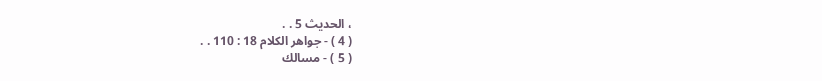، الحديث 5 . .
( 4 ) - جواهر الكلام 18 : 110 . .
( 5 ) - مسالك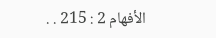الأفهام 2 : 215 . .